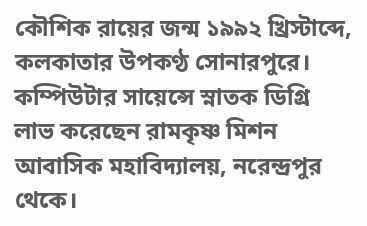কৌশিক রায়ের জন্ম ১৯৯২ খ্রিস্টাব্দে, কলকাতার উপকণ্ঠ সোনারপুরে। কম্পিউটার সায়েন্সে স্নাতক ডিগ্রি লাভ করেছেন রামকৃষ্ণ মিশন আবাসিক মহাবিদ্যালয়, নরেন্দ্রপুর থেকে।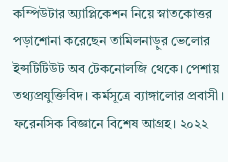কম্পিউটার অ্যাপ্লিকেশন নিয়ে স্নাতকোত্তর পড়াশোনা করেছেন তামিলনাড়ুর ভেলোর ইন্সটিটিউট অব টেকনোলজি থেকে। পেশায় তথ্যপ্রযুক্তিবিদ। কর্মসূত্রে ব্যাঙ্গালোর প্রবাসী। ফরেনসিক বিজ্ঞানে বিশেষ আগ্রহ। ২০২২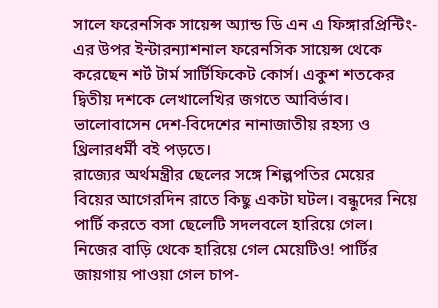সালে ফরেনসিক সায়েন্স অ্যান্ড ডি এন এ ফিঙ্গারপ্রিন্টিং-এর উপর ইন্টারন্যাশনাল ফরেনসিক সায়েন্স থেকে করেছেন শর্ট টার্ম সার্টিফিকেট কোর্স। একুশ শতকের দ্বিতীয় দশকে লেখালেখির জগতে আবির্ভাব। ভালোবাসেন দেশ-বিদেশের নানাজাতীয় রহস্য ও থ্রিলারধর্মী বই পড়তে।
রাজ্যের অর্থমন্ত্রীর ছেলের সঙ্গে শিল্পপতির মেয়ের বিয়ের আগেরদিন রাতে কিছু একটা ঘটল। বন্ধুদের নিয়ে পার্টি করতে বসা ছেলেটি সদলবলে হারিয়ে গেল। নিজের বাড়ি থেকে হারিয়ে গেল মেয়েটিও! পার্টির জায়গায় পাওয়া গেল চাপ-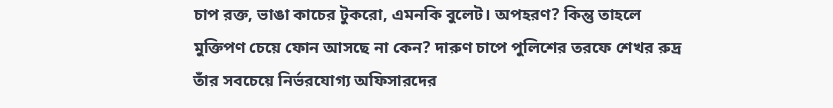চাপ রক্ত, ভাঙা কাচের টুকরো, এমনকি বুলেট। অপহরণ? কিন্তু তাহলে মুক্তিপণ চেয়ে ফোন আসছে না কেন? দারুণ চাপে পুলিশের তরফে শেখর রুদ্র তাঁর সবচেয়ে নির্ভরযোগ্য অফিসারদের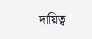দায়িত্ব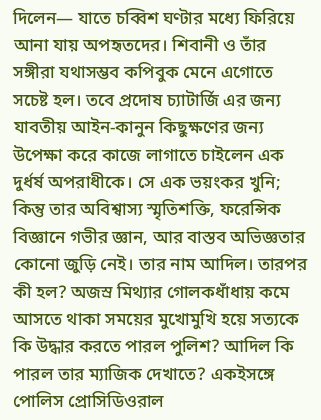দিলেন— যাতে চব্বিশ ঘণ্টার মধ্যে ফিরিয়ে আনা যায় অপহৃতদের। শিবানী ও তাঁর সঙ্গীরা যথাসম্ভব কপিবুক মেনে এগোতে সচেষ্ট হল। তবে প্রদোষ চ্যাটার্জি এর জন্য যাবতীয় আইন-কানুন কিছুক্ষণের জন্য উপেক্ষা করে কাজে লাগাতে চাইলেন এক দুর্ধর্ষ অপরাধীকে। সে এক ভয়ংকর খুনি; কিন্তু তার অবিশ্বাস্য স্মৃতিশক্তি, ফরেন্সিক বিজ্ঞানে গভীর জ্ঞান, আর বাস্তব অভিজ্ঞতার কোনো জুড়ি নেই। তার নাম আদিল। তারপর কী হল? অজস্র মিথ্যার গোলকধাঁধায় কমে আসতে থাকা সময়ের মুখোমুখি হয়ে সত্যকে কি উদ্ধার করতে পারল পুলিশ? আদিল কি পারল তার ম্যাজিক দেখাতে? একইসঙ্গে পোলিস প্রোসিডিওরাল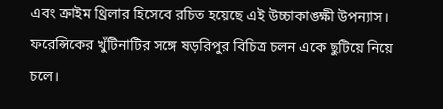এবং ক্রাইম থ্রিলার হিসেবে রচিত হয়েছে এই উচ্চাকাঙ্ক্ষী উপন্যাস। ফরেন্সিকের খুঁটিনাটির সঙ্গে ষড়রিপুর বিচিত্র চলন একে ছুটিয়ে নিয়ে চলে।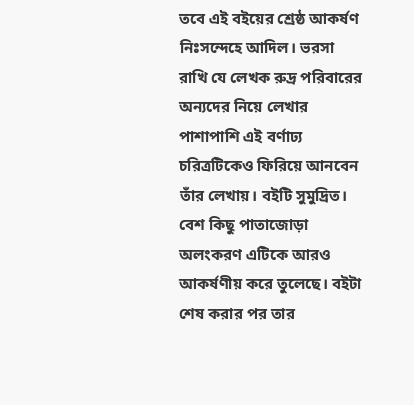তবে এই বইয়ের শ্রেষ্ঠ আকর্ষণ নিঃসন্দেহে আদিল। ভরসা রাখি যে লেখক রুদ্র পরিবারের অন্যদের নিয়ে লেখার পাশাপাশি এই বর্ণাঢ্য চরিত্রটিকেও ফিরিয়ে আনবেন তাঁর লেখায়। বইটি সুমুদ্রিত। বেশ কিছু পাতাজোড়া অলংকরণ এটিকে আরও আকর্ষণীয় করে তুলেছে। বইটা শেষ করার পর তার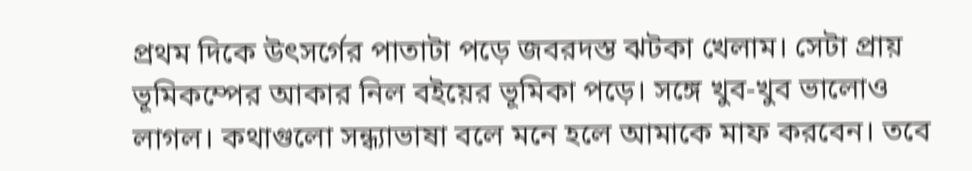প্রথম দিকে উৎসর্গের পাতাটা পড়ে জবরদস্ত ঝটকা খেলাম। সেটা প্রায় ভূমিকম্পের আকার নিল বইয়ের ভূমিকা পড়ে। সঙ্গে খুব-খুব ভালোও লাগল। কথাগুলো সন্ধ্যাভাষা বলে মনে হলে আমাকে মাফ করবেন। তবে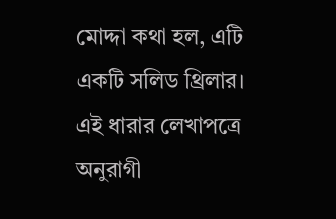মোদ্দা কথা হল, এটি একটি সলিড থ্রিলার। এই ধারার লেখাপত্রে অনুরাগী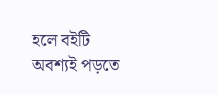হলে বইটি অবশ্যই পড়তে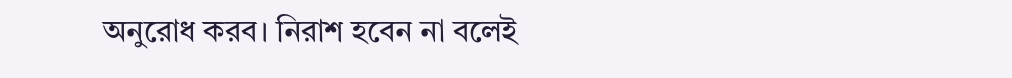অনুরোধ করব। নিরাশ হবেন না বলেই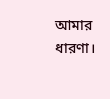আমার ধারণা।